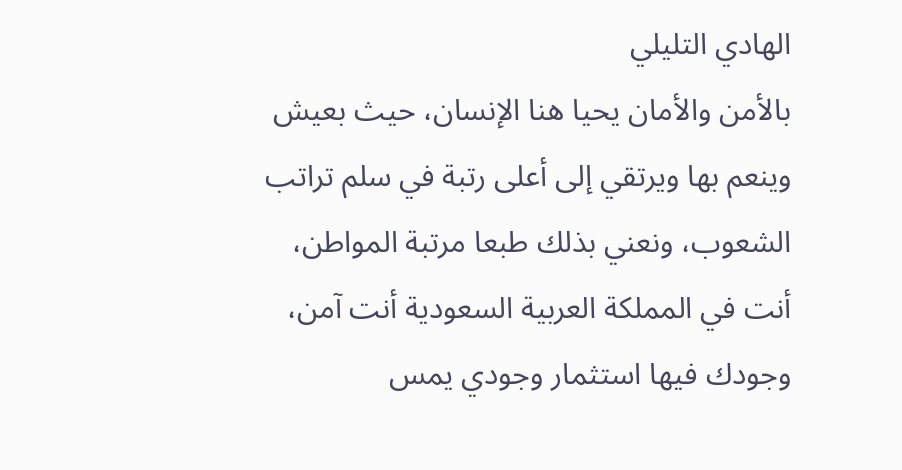الهادي التليلي
بالأمن والأمان يحيا هنا الإنسان، حيث بعيش وينعم بها ويرتقي إلى أعلى رتبة في سلم تراتب الشعوب، ونعني بذلك طبعا مرتبة المواطن، أنت في المملكة العربية السعودية أنت آمن، وجودك فيها استثمار وجودي يمس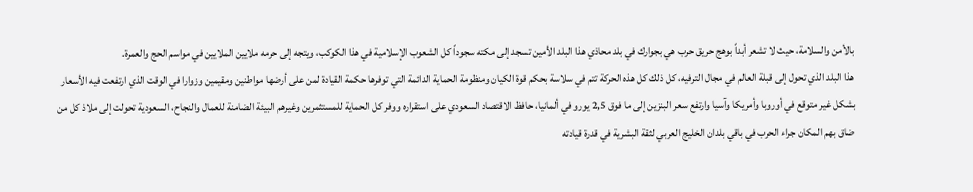بالأمن والسلامة، حيث لا تشعر أبداً بوهج حريق حرب هي بجوارك في بلد محاذي هذا البلد الأمين تسجد إلى مكته سجوداً كل الشعوب الإسلامية في هذا الكوكب، ويتجه إلى حرمه ملايين الملايين في مواسم الحج والعمرة.
هذا البلد الذي تحول إلى قبلة العالم في مجال الترفيه، كل ذلك كل هذه الحركة تتم في سلاسة بحكم قوة الكيان ومنظومة الحماية الدائمة التي توفرها حكمة القيادة لمن على أرضها مواطنين ومقيمين وزوارا في الوقت الذي ارتفعت فيه الأسعار بشكل غير متوقع في أوروبا وأمريكا وآسيا وارتفع سعر البنزين إلى ما فوق 2,5 يورو في ألمانيا، حافظ الاقتصاد السعودي على استقراره ووفر كل الحماية للمستثمرين وغيرهم البيئة الضامنة للعمال والنجاح، السعودية تحولت إلى ملاذ كل من ضاق بهم المكان جراء الحرب في باقي بلدان الخليج العربي لثقة البشرية في قدرة قيادته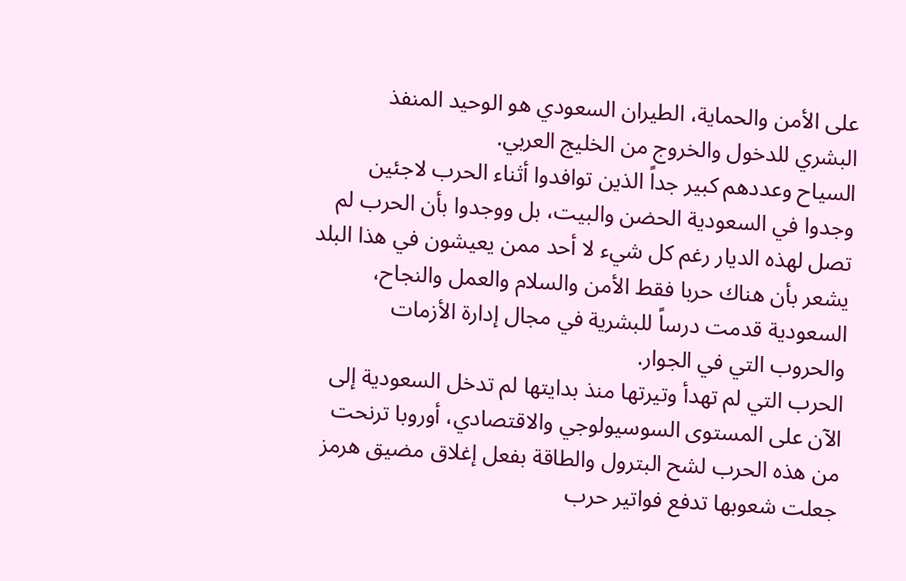على الأمن والحماية، الطيران السعودي هو الوحيد المنفذ البشري للدخول والخروج من الخليج العربي.
السياح وعددهم كبير جداً الذين توافدوا أثناء الحرب لاجئين وجدوا في السعودية الحضن والبيت، بل ووجدوا بأن الحرب لم تصل لهذه الديار رغم كل شيء لا أحد ممن يعيشون في هذا البلد يشعر بأن هناك حربا فقط الأمن والسلام والعمل والنجاح، السعودية قدمت درساً للبشرية في مجال إدارة الأزمات والحروب التي في الجوار.
الحرب التي لم تهدأ وتيرتها منذ بدايتها لم تدخل السعودية إلى الآن على المستوى السوسيولوجي والاقتصادي، أوروبا ترنحت من هذه الحرب لشح البترول والطاقة بفعل إغلاق مضيق هرمز جعلت شعوبها تدفع فواتير حرب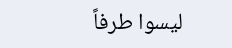ليسوا طرفاً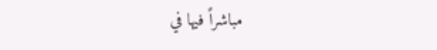مباشراً فيها في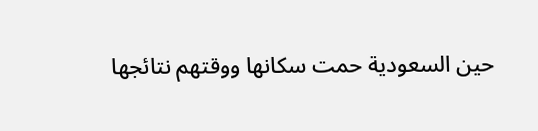حين السعودية حمت سكانها ووقتهم نتائجها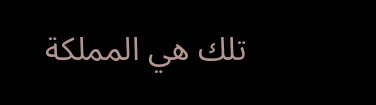تلك هي المملكة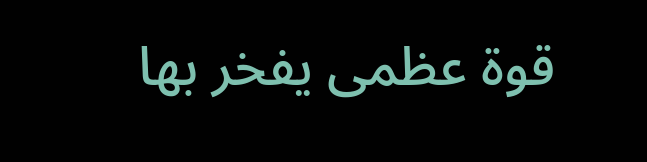قوة عظمى يفخر بها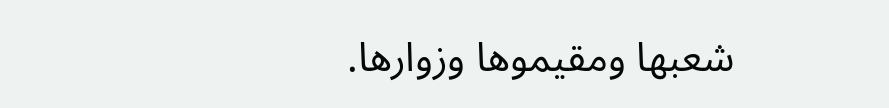شعبها ومقيموها وزوارها.